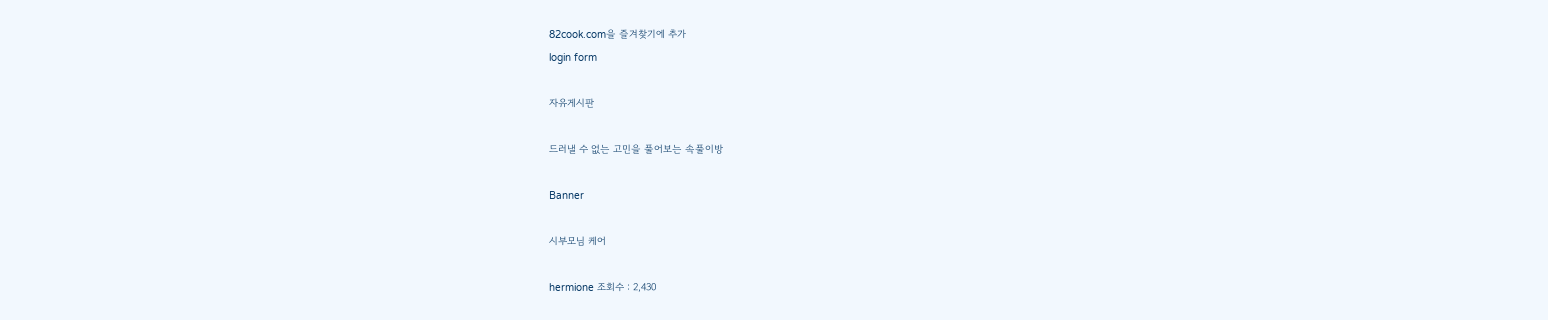82cook.com을 즐겨찾기에 추가
login form

자유게시판

드러낼 수 없는 고민을 풀어보는 속풀이방

Banner

시부모님 케어

hermione 조회수 : 2,430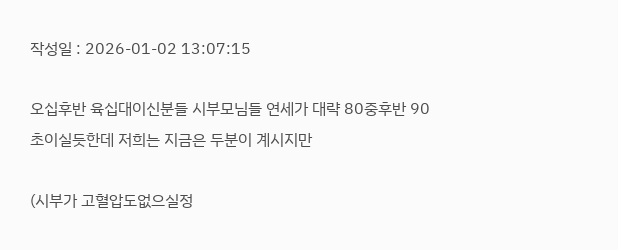작성일 : 2026-01-02 13:07:15

오십후반 육십대이신분들 시부모님들 연세가 대략 80중후반 90초이실듯한데 저희는 지금은 두분이 계시지만

(시부가 고혈압도없으실정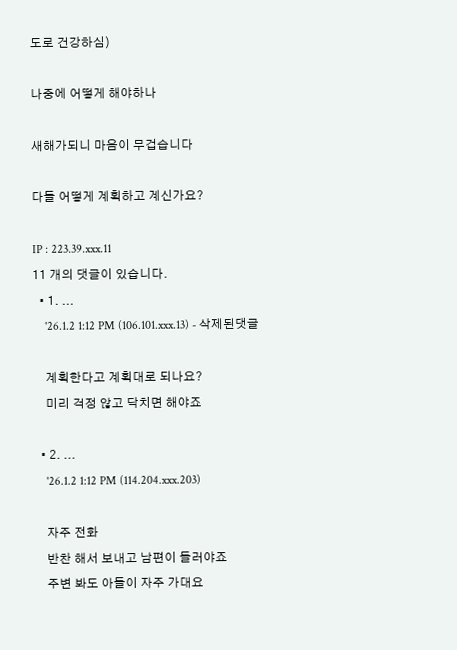도로 건강하심)

나중에 어떻게 해야하나

새해가되니 마음이 무겁습니다

다들 어떻게 계획하고 계신가요?

IP : 223.39.xxx.11
11 개의 댓글이 있습니다.
  • 1. ...
    '26.1.2 1:12 PM (106.101.xxx.13) - 삭제된댓글

    계획한다고 계획대로 되나요?
    미리 걱정 않고 닥치면 해야죠

  • 2. ...
    '26.1.2 1:12 PM (114.204.xxx.203)

    자주 전화
    반찬 해서 보내고 남편이 들러야죠
    주변 봐도 아들이 자주 가대요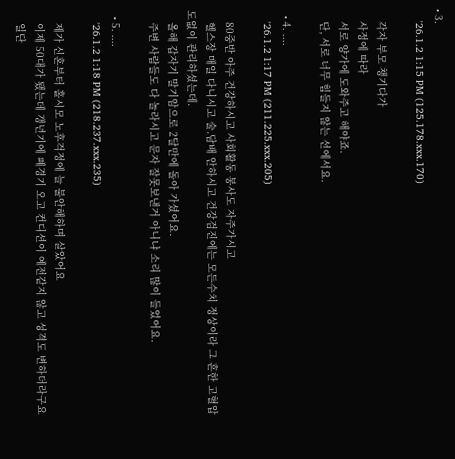• 3.
    '26.1.2 1:15 PM (125.178.xxx.170)

    각자 부모 챙기다가
    사정에 따라
    서로 양가에 도와주고 해야죠.
    단, 서로 너무 힘들지 않는 선에서요.

  • 4. ....
    '26.1.2 1:17 PM (211.225.xxx.205)

    80중반 아주 건강하시고 사회활동 봉사도 자주가시고
    헬스장 매일 다니시고 술.담배 안하시고 건강검진에는 모든수치 정상이라 그 흔한 고혈압도없이 관리하셨는데.
    올해 갑자기 말기암으로 2달만에 돌아 가셨어요.
    주변 사람들도 다 놀라시고 문자 잘못보낸거 아니냐 소리 많이 들었어요.

  • 5. ....
    '26.1.2 1:18 PM (218.237.xxx.235)

    제가 신혼부터 홀시모 노후걱정에 늘 불안해하며 살았어요
    이제 50대가 됐는데 갱년기에 폐경기 오고 컨디션이 예전같지 않고 성격도 변하더라구요
    일단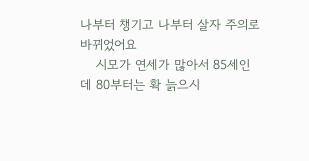나부터 챙기고 나부터 살자 주의로 바뀌었어요
    시모가 연세가 많아서 85세인데 80부터는 확 늙으시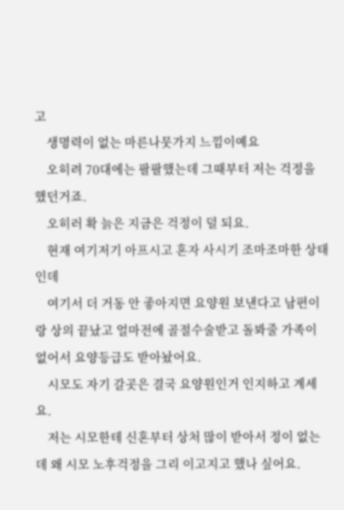고
    생명력이 없는 마른나뭇가지 느낌이예요
    오히려 70대에는 팔팔했는데 그때부터 저는 걱정을 했던거죠.
    오히러 확 늙은 지금은 걱정이 덜 되요.
    현재 여기저기 아프시고 혼자 사시기 조마조마한 상태인데
    여기서 더 거동 안 좋아지면 요양원 보낸다고 남편이랑 상의 끝났고 얼마전에 골절수술받고 돌봐줄 가족이 없어서 요양등급도 받아놨어요.
    시모도 자기 갈곳은 결국 요양원인거 인지하고 계세요.
    저는 시모한테 신혼부터 상처 많이 받아서 정이 없는데 왜 시모 노후걱정을 그리 이고지고 했나 싶어요.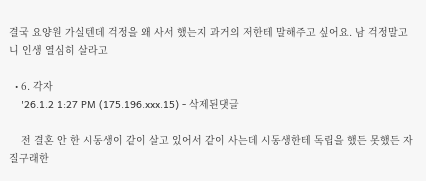결국 요양원 가실텐데 걱정을 왜 사서 했는지 과거의 저한테 말해주고 싶어요. 남 걱정말고 니 인생 열심히 살라고

  • 6. 각자
    '26.1.2 1:27 PM (175.196.xxx.15) - 삭제된댓글

    전 결혼 안 한 시동생이 같이 살고 있어서 같이 사는데 시동생한테 독립을 했든 못했든 자질구래한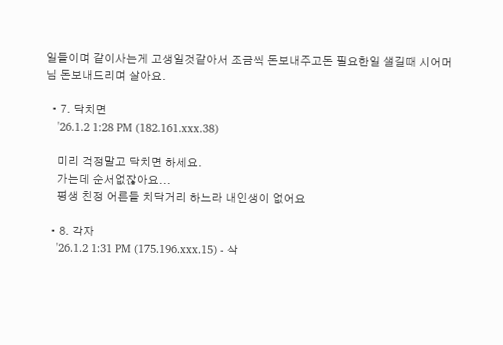일들이며 같이사는게 고생일것같아서 조금씩 돈보내주고돈 필요한일 샐길때 시어머님 돈보내드리며 살아요.

  • 7. 닥치면
    '26.1.2 1:28 PM (182.161.xxx.38)

    미리 걱정말고 닥치면 하세요.
    가는데 순서없잖아요...
    평생 친정 어른들 치닥거리 하느라 내인생이 없어요

  • 8. 각자
    '26.1.2 1:31 PM (175.196.xxx.15) - 삭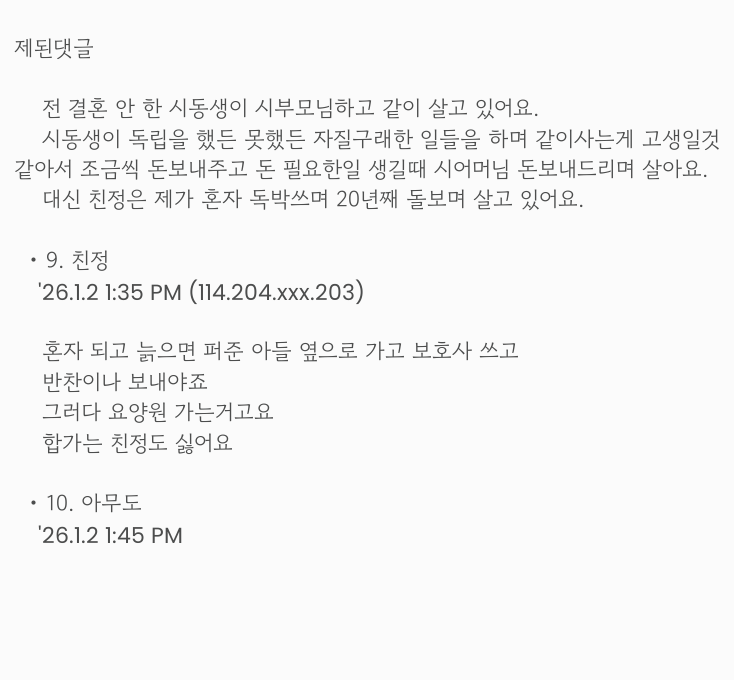제된댓글

    전 결혼 안 한 시동생이 시부모님하고 같이 살고 있어요.
    시동생이 독립을 했든 못했든 자질구래한 일들을 하며 같이사는게 고생일것같아서 조금씩 돈보내주고 돈 필요한일 생길때 시어머님 돈보내드리며 살아요.
    대신 친정은 제가 혼자 독박쓰며 20년째 돌보며 살고 있어요.

  • 9. 친정
    '26.1.2 1:35 PM (114.204.xxx.203)

    혼자 되고 늙으면 퍼준 아들 옆으로 가고 보호사 쓰고
    반찬이나 보내야죠
    그러다 요양원 가는거고요
    합가는 친정도 싫어요

  • 10. 아무도
    '26.1.2 1:45 PM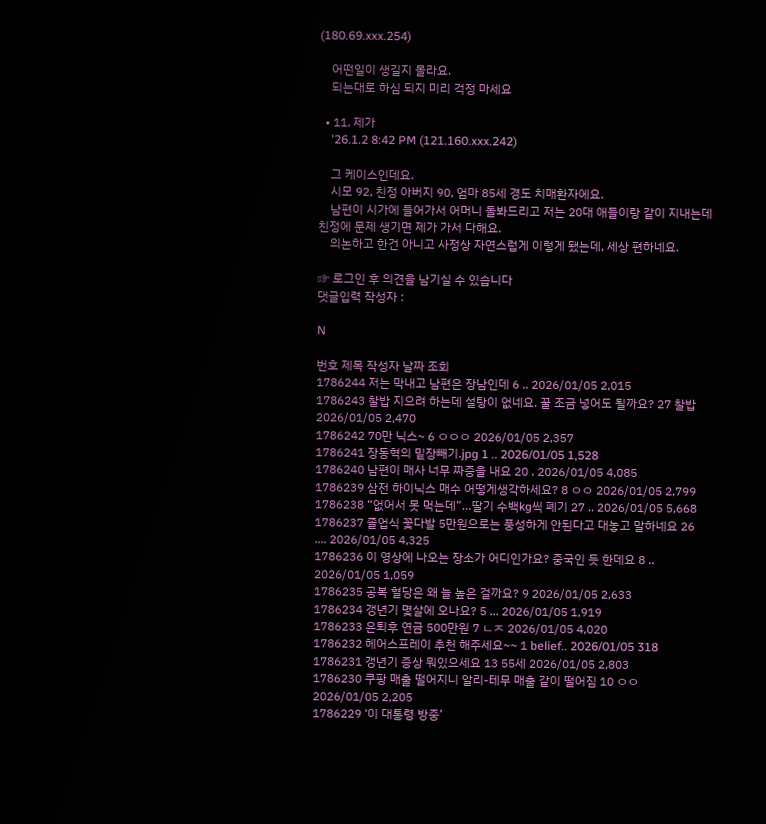(180.69.xxx.254)

    어떤일이 생길지 몰라요.
    되는대로 하심 되지 미리 걱정 마세요

  • 11. 제가
    '26.1.2 8:42 PM (121.160.xxx.242)

    그 케이스인데요.
    시모 92, 친정 아버지 90, 엄마 85세 경도 치매환자에요.
    남편이 시가에 들어가서 어머니 돌봐드리고 저는 20대 애들이랑 같이 지내는데 친정에 문제 생기면 제가 가서 다해요.
    의논하고 한건 아니고 사정상 자연스럽게 이렇게 됐는데, 세상 편하네요.

☞ 로그인 후 의견을 남기실 수 있습니다
댓글입력 작성자 :

N

번호 제목 작성자 날짜 조회
1786244 저는 막내고 남편은 장남인데 6 .. 2026/01/05 2,015
1786243 찰밥 지으려 하는데 설탕이 없네요. 꿀 조금 넣어도 될까요? 27 찰밥 2026/01/05 2,470
1786242 70만 닉스~ 6 ㅇㅇㅇ 2026/01/05 2,357
1786241 장동혁의 밑장빼기.jpg 1 .. 2026/01/05 1,528
1786240 남편이 매사 너무 짜증을 내요 20 . 2026/01/05 4,085
1786239 삼전 하이닉스 매수 어떻게생각하세요? 8 ㅇㅇ 2026/01/05 2,799
1786238 “없어서 못 먹는데”…딸기 수백kg씩 폐기 27 .. 2026/01/05 5,668
1786237 졸업식 꽃다발 5만원으로는 풍성하게 안된다고 대놓고 말하네요 26 .... 2026/01/05 4,325
1786236 이 영상에 나오는 장소가 어디인가요? 중국인 듯 한데요 8 .. 2026/01/05 1,059
1786235 공복 혈당은 왜 늘 높은 걸까요? 9 2026/01/05 2,633
1786234 갱년기 몇살에 오나요? 5 ... 2026/01/05 1,919
1786233 은퇴후 연금 500만원 7 ㄴㅈ 2026/01/05 4,020
1786232 헤어스프레이 추천 해주세요~~ 1 belief.. 2026/01/05 318
1786231 갱년기 증상 뭐있으세요 13 55세 2026/01/05 2,803
1786230 쿠팡 매출 떨어지니 알리-테무 매출 같이 떨어짐 10 ㅇㅇ 2026/01/05 2,205
1786229 ‘이 대통령 방중’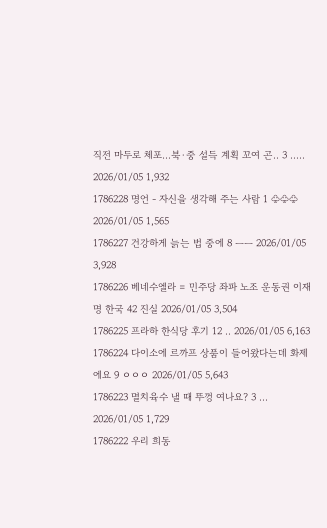직전 마두로 체포…북·중 설득 계획 꼬여 곤.. 3 ..... 2026/01/05 1,932
1786228 명언 - 자신을 생각해 주는 사람 1 ♧♧♧ 2026/01/05 1,565
1786227 건강하게 늙는 법 중에 8 ㅡㅡ 2026/01/05 3,928
1786226 베네수엘라 = 민주당 좌파 노조 운동권 이재명 한국 42 진실 2026/01/05 3,504
1786225 프라하 한식당 후기 12 .. 2026/01/05 6,163
1786224 다이소에 르까프 상품이 들어왔다는데 화제에요 9 ㅇㅇㅇ 2026/01/05 5,643
1786223 멸치육수 낼 때 뚜껑 여나요? 3 ... 2026/01/05 1,729
1786222 우리 희동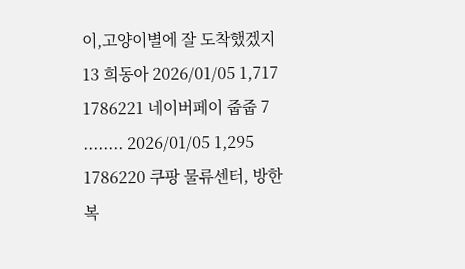이,고양이별에 잘 도착했겠지 13 희동아 2026/01/05 1,717
1786221 네이버페이 줍줍 7 ........ 2026/01/05 1,295
1786220 쿠팡 물류센터, 방한복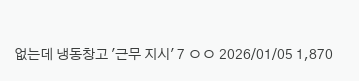없는데 냉동창고 '근무 지시' 7 ㅇㅇ 2026/01/05 1,870